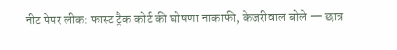नीट पेपर लीक: फास्ट ट्रैक कोर्ट की घोषणा नाकाफी, केजरीवाल बोले — छात्र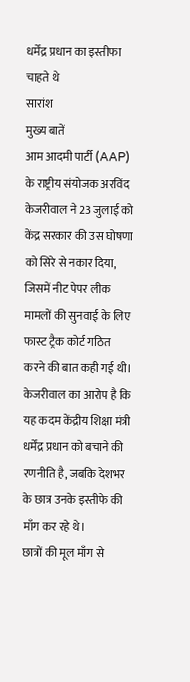धर्मेंद्र प्रधान का इस्तीफा चाहते थे
सारांश
मुख्य बातें
आम आदमी पार्टी (AAP) के राष्ट्रीय संयोजक अरविंद केजरीवाल ने 23 जुलाई को केंद्र सरकार की उस घोषणा को सिरे से नकार दिया, जिसमें नीट पेपर लीक मामलों की सुनवाई के लिए फास्ट ट्रैक कोर्ट गठित करने की बात कही गई थी। केजरीवाल का आरोप है कि यह कदम केंद्रीय शिक्षा मंत्री धर्मेंद्र प्रधान को बचाने की रणनीति है, जबकि देशभर के छात्र उनके इस्तीफे की माँग कर रहे थे।
छात्रों की मूल माँग से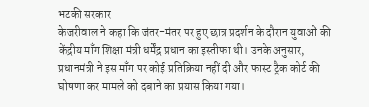भटकी सरकार
केजरीवाल ने कहा कि जंतर-मंतर पर हुए छात्र प्रदर्शन के दौरान युवाओं की केंद्रीय माँग शिक्षा मंत्री धर्मेंद्र प्रधान का इस्तीफा थी। उनके अनुसार, प्रधानमंत्री ने इस माँग पर कोई प्रतिक्रिया नहीं दी और फास्ट ट्रैक कोर्ट की घोषणा कर मामले को दबाने का प्रयास किया गया।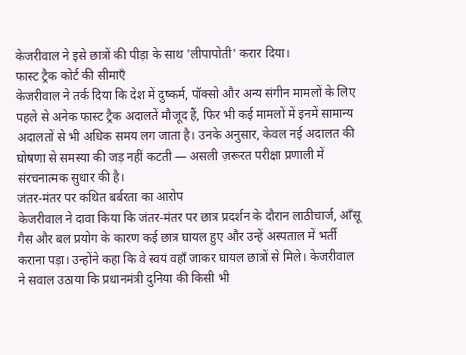केजरीवाल ने इसे छात्रों की पीड़ा के साथ 'लीपापोती' करार दिया।
फास्ट ट्रैक कोर्ट की सीमाएँ
केजरीवाल ने तर्क दिया कि देश में दुष्कर्म, पॉक्सो और अन्य संगीन मामलों के लिए पहले से अनेक फास्ट ट्रैक अदालतें मौजूद हैं, फिर भी कई मामलों में इनमें सामान्य अदालतों से भी अधिक समय लग जाता है। उनके अनुसार, केवल नई अदालत की घोषणा से समस्या की जड़ नहीं कटती — असली ज़रूरत परीक्षा प्रणाली में संरचनात्मक सुधार की है।
जंतर-मंतर पर कथित बर्बरता का आरोप
केजरीवाल ने दावा किया कि जंतर-मंतर पर छात्र प्रदर्शन के दौरान लाठीचार्ज, आँसू गैस और बल प्रयोग के कारण कई छात्र घायल हुए और उन्हें अस्पताल में भर्ती कराना पड़ा। उन्होंने कहा कि वे स्वयं वहाँ जाकर घायल छात्रों से मिले। केजरीवाल ने सवाल उठाया कि प्रधानमंत्री दुनिया की किसी भी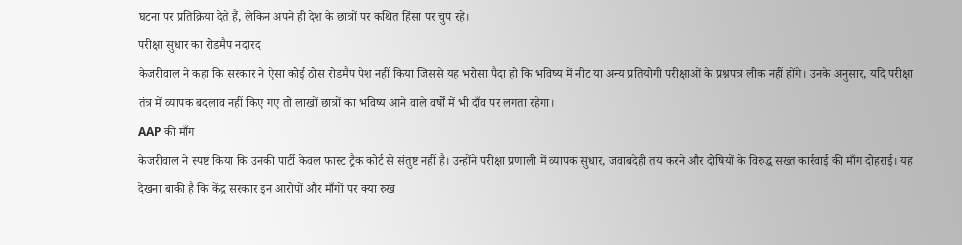घटना पर प्रतिक्रिया देते हैं, लेकिन अपने ही देश के छात्रों पर कथित हिंसा पर चुप रहे।
परीक्षा सुधार का रोडमैप नदारद
केजरीवाल ने कहा कि सरकार ने ऐसा कोई ठोस रोडमैप पेश नहीं किया जिससे यह भरोसा पैदा हो कि भविष्य में नीट या अन्य प्रतियोगी परीक्षाओं के प्रश्नपत्र लीक नहीं होंगे। उनके अनुसार, यदि परीक्षा तंत्र में व्यापक बदलाव नहीं किए गए तो लाखों छात्रों का भविष्य आने वाले वर्षों में भी दाँव पर लगता रहेगा।
AAP की माँग
केजरीवाल ने स्पष्ट किया कि उनकी पार्टी केवल फास्ट ट्रैक कोर्ट से संतुष्ट नहीं है। उन्होंने परीक्षा प्रणाली में व्यापक सुधार, जवाबदेही तय करने और दोषियों के विरुद्ध सख्त कार्रवाई की माँग दोहराई। यह देखना बाकी है कि केंद्र सरकार इन आरोपों और माँगों पर क्या रुख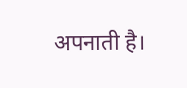अपनाती है।